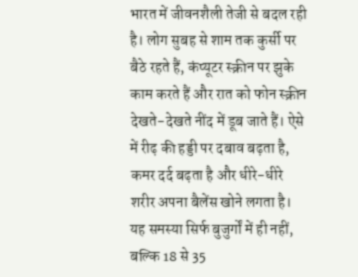भारत में जीवनशैली तेजी से बदल रही है। लोग सुबह से शाम तक कुर्सी पर बैठे रहते हैं, कंप्यूटर स्क्रीन पर झुके काम करते हैं और रात को फोन स्क्रीन देखते-देखते नींद में डूब जाते हैं। ऐसे में रीढ़ की हड्डी पर दबाव बढ़ता है, कमर दर्द बढ़ता है और धीरे-धीरे शरीर अपना बैलेंस खोने लगता है। यह समस्या सिर्फ बुजुर्गों में ही नहीं, बल्कि 18 से 35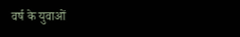वर्ष के युवाओं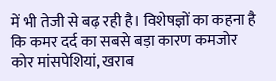में भी तेजी से बढ़ रही है। विशेषज्ञों का कहना है कि कमर दर्द का सबसे बड़ा कारण कमजोर कोर मांसपेशियां, खराब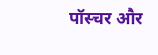पॉस्चर और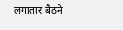लगातार बैठने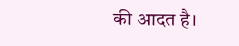की आदत है।